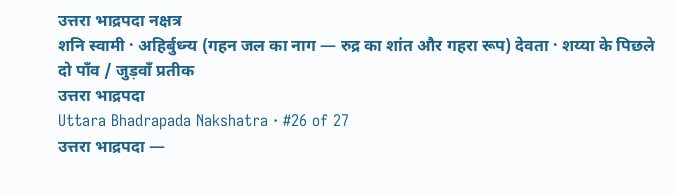उत्तरा भाद्रपदा नक्षत्र
शनि स्वामी · अहिर्बुध्न्य (गहन जल का नाग — रुद्र का शांत और गहरा रूप) देवता · शय्या के पिछले दो पाँव / जुड़वाँ प्रतीक
उत्तरा भाद्रपदा
Uttara Bhadrapada Nakshatra · #26 of 27
उत्तरा भाद्रपदा —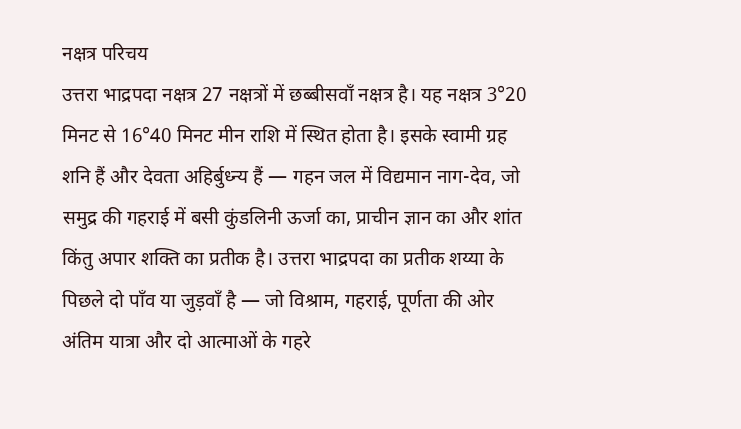नक्षत्र परिचय
उत्तरा भाद्रपदा नक्षत्र 27 नक्षत्रों में छब्बीसवाँ नक्षत्र है। यह नक्षत्र 3°20 मिनट से 16°40 मिनट मीन राशि में स्थित होता है। इसके स्वामी ग्रह शनि हैं और देवता अहिर्बुध्न्य हैं — गहन जल में विद्यमान नाग-देव, जो समुद्र की गहराई में बसी कुंडलिनी ऊर्जा का, प्राचीन ज्ञान का और शांत किंतु अपार शक्ति का प्रतीक है। उत्तरा भाद्रपदा का प्रतीक शय्या के पिछले दो पाँव या जुड़वाँ है — जो विश्राम, गहराई, पूर्णता की ओर अंतिम यात्रा और दो आत्माओं के गहरे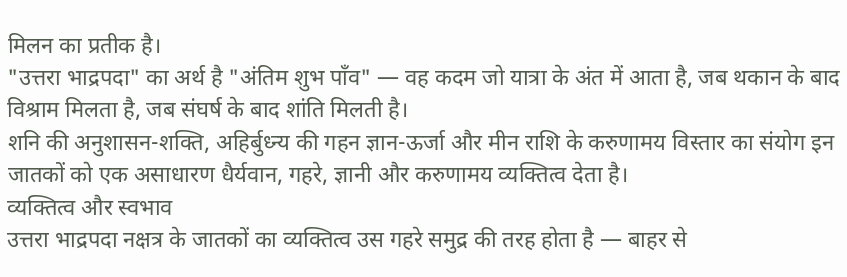मिलन का प्रतीक है।
"उत्तरा भाद्रपदा" का अर्थ है "अंतिम शुभ पाँव" — वह कदम जो यात्रा के अंत में आता है, जब थकान के बाद विश्राम मिलता है, जब संघर्ष के बाद शांति मिलती है।
शनि की अनुशासन-शक्ति, अहिर्बुध्न्य की गहन ज्ञान-ऊर्जा और मीन राशि के करुणामय विस्तार का संयोग इन जातकों को एक असाधारण धैर्यवान, गहरे, ज्ञानी और करुणामय व्यक्तित्व देता है।
व्यक्तित्व और स्वभाव
उत्तरा भाद्रपदा नक्षत्र के जातकों का व्यक्तित्व उस गहरे समुद्र की तरह होता है — बाहर से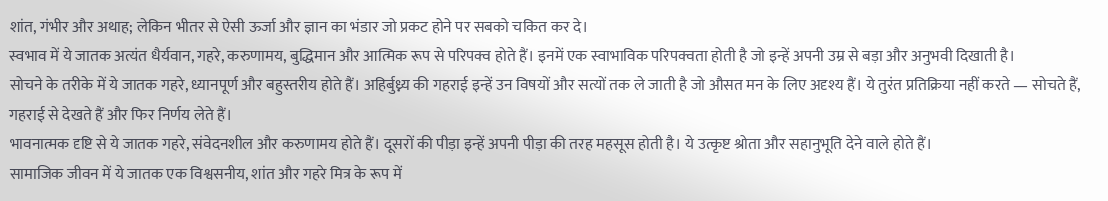शांत, गंभीर और अथाह; लेकिन भीतर से ऐसी ऊर्जा और ज्ञान का भंडार जो प्रकट होने पर सबको चकित कर दे।
स्वभाव में ये जातक अत्यंत धैर्यवान, गहरे, करुणामय, बुद्धिमान और आत्मिक रूप से परिपक्व होते हैं। इनमें एक स्वाभाविक परिपक्वता होती है जो इन्हें अपनी उम्र से बड़ा और अनुभवी दिखाती है।
सोचने के तरीके में ये जातक गहरे, ध्यानपूर्ण और बहुस्तरीय होते हैं। अहिर्बुध्न्य की गहराई इन्हें उन विषयों और सत्यों तक ले जाती है जो औसत मन के लिए अदृश्य हैं। ये तुरंत प्रतिक्रिया नहीं करते — सोचते हैं, गहराई से देखते हैं और फिर निर्णय लेते हैं।
भावनात्मक दृष्टि से ये जातक गहरे, संवेदनशील और करुणामय होते हैं। दूसरों की पीड़ा इन्हें अपनी पीड़ा की तरह महसूस होती है। ये उत्कृष्ट श्रोता और सहानुभूति देने वाले होते हैं।
सामाजिक जीवन में ये जातक एक विश्वसनीय, शांत और गहरे मित्र के रूप में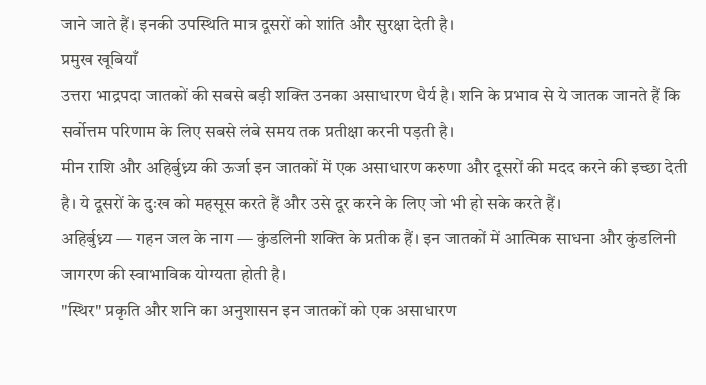जाने जाते हैं। इनकी उपस्थिति मात्र दूसरों को शांति और सुरक्षा देती है।
प्रमुख खूबियाँ
उत्तरा भाद्रपदा जातकों की सबसे बड़ी शक्ति उनका असाधारण धैर्य है। शनि के प्रभाव से ये जातक जानते हैं कि सर्वोत्तम परिणाम के लिए सबसे लंबे समय तक प्रतीक्षा करनी पड़ती है।
मीन राशि और अहिर्बुध्न्य की ऊर्जा इन जातकों में एक असाधारण करुणा और दूसरों की मदद करने की इच्छा देती है। ये दूसरों के दुःख को महसूस करते हैं और उसे दूर करने के लिए जो भी हो सके करते हैं।
अहिर्बुध्न्य — गहन जल के नाग — कुंडलिनी शक्ति के प्रतीक हैं। इन जातकों में आत्मिक साधना और कुंडलिनी जागरण की स्वाभाविक योग्यता होती है।
"स्थिर" प्रकृति और शनि का अनुशासन इन जातकों को एक असाधारण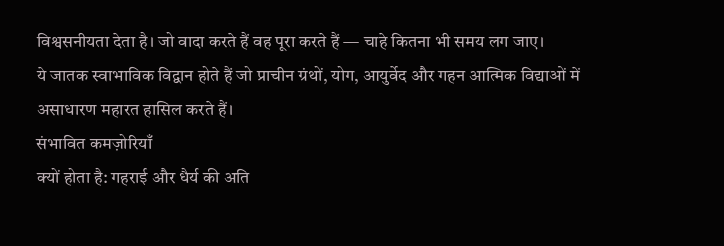विश्वसनीयता देता है। जो वादा करते हैं वह पूरा करते हैं — चाहे कितना भी समय लग जाए।
ये जातक स्वाभाविक विद्वान होते हैं जो प्राचीन ग्रंथों, योग, आयुर्वेद और गहन आत्मिक विद्याओं में असाधारण महारत हासिल करते हैं।
संभावित कमज़ोरियाँ
क्यों होता है: गहराई और धैर्य की अति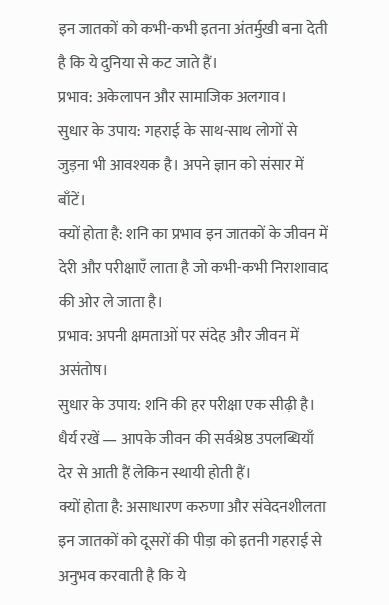इन जातकों को कभी-कभी इतना अंतर्मुखी बना देती है कि ये दुनिया से कट जाते हैं।
प्रभाव: अकेलापन और सामाजिक अलगाव।
सुधार के उपाय: गहराई के साथ-साथ लोगों से जुड़ना भी आवश्यक है। अपने ज्ञान को संसार में बाँटें।
क्यों होता है: शनि का प्रभाव इन जातकों के जीवन में देरी और परीक्षाएँ लाता है जो कभी-कभी निराशावाद की ओर ले जाता है।
प्रभाव: अपनी क्षमताओं पर संदेह और जीवन में असंतोष।
सुधार के उपाय: शनि की हर परीक्षा एक सीढ़ी है। धैर्य रखें — आपके जीवन की सर्वश्रेष्ठ उपलब्धियाँ देर से आती हैं लेकिन स्थायी होती हैं।
क्यों होता है: असाधारण करुणा और संवेदनशीलता इन जातकों को दूसरों की पीड़ा को इतनी गहराई से अनुभव करवाती है कि ये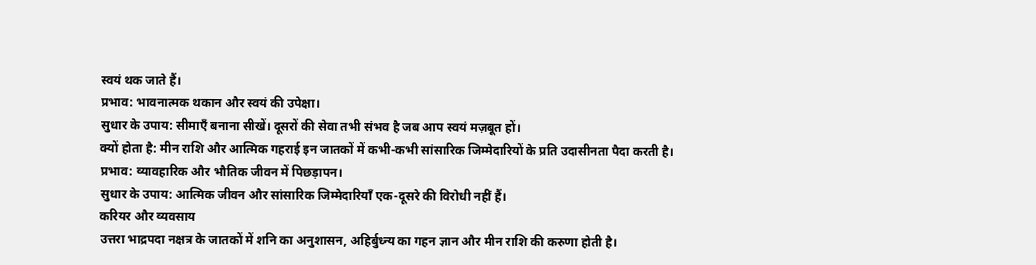स्वयं थक जाते हैं।
प्रभाव: भावनात्मक थकान और स्वयं की उपेक्षा।
सुधार के उपाय: सीमाएँ बनाना सीखें। दूसरों की सेवा तभी संभव है जब आप स्वयं मज़बूत हों।
क्यों होता है: मीन राशि और आत्मिक गहराई इन जातकों में कभी-कभी सांसारिक जिम्मेदारियों के प्रति उदासीनता पैदा करती है।
प्रभाव: व्यावहारिक और भौतिक जीवन में पिछड़ापन।
सुधार के उपाय: आत्मिक जीवन और सांसारिक जिम्मेदारियाँ एक-दूसरे की विरोधी नहीं हैं।
करियर और व्यवसाय
उत्तरा भाद्रपदा नक्षत्र के जातकों में शनि का अनुशासन, अहिर्बुध्न्य का गहन ज्ञान और मीन राशि की करुणा होती है।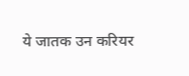ये जातक उन करियर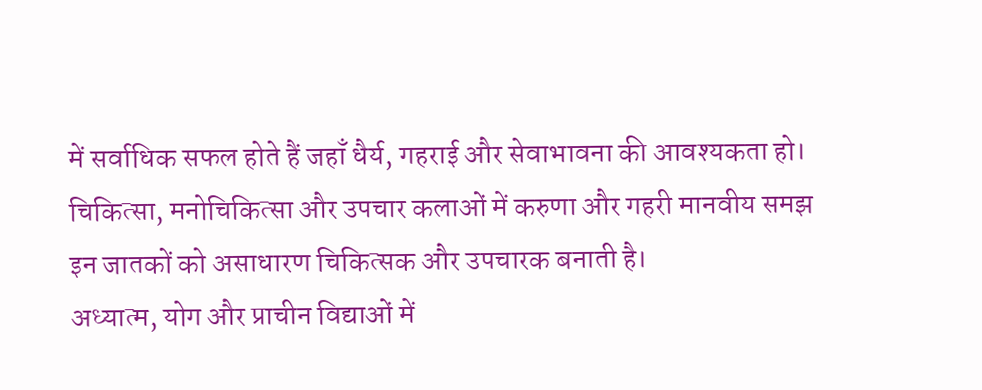में सर्वाधिक सफल होते हैं जहाँ धैर्य, गहराई और सेवाभावना की आवश्यकता हो।
चिकित्सा, मनोचिकित्सा और उपचार कलाओं में करुणा और गहरी मानवीय समझ इन जातकों को असाधारण चिकित्सक और उपचारक बनाती है।
अध्यात्म, योग और प्राचीन विद्याओं में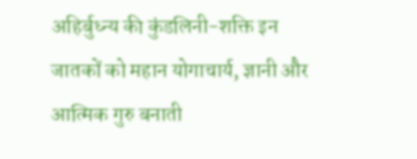अहिर्बुध्न्य की कुंडलिनी-शक्ति इन जातकों को महान योगाचार्य, ज्ञानी और आत्मिक गुरु बनाती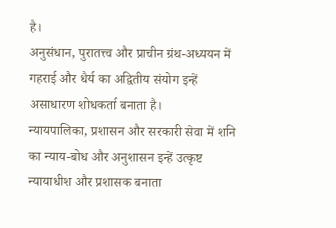है।
अनुसंधान, पुरातत्त्व और प्राचीन ग्रंथ-अध्ययन में गहराई और धैर्य का अद्वितीय संयोग इन्हें असाधारण शोधकर्ता बनाता है।
न्यायपालिका, प्रशासन और सरकारी सेवा में शनि का न्याय-बोध और अनुशासन इन्हें उत्कृष्ट न्यायाधीश और प्रशासक बनाता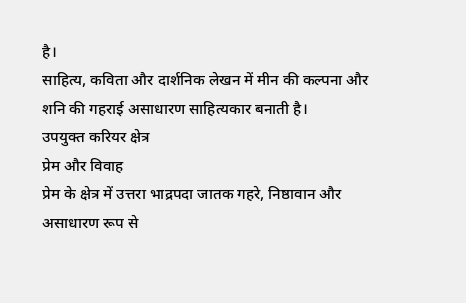है।
साहित्य, कविता और दार्शनिक लेखन में मीन की कल्पना और शनि की गहराई असाधारण साहित्यकार बनाती है।
उपयुक्त करियर क्षेत्र
प्रेम और विवाह
प्रेम के क्षेत्र में उत्तरा भाद्रपदा जातक गहरे, निष्ठावान और असाधारण रूप से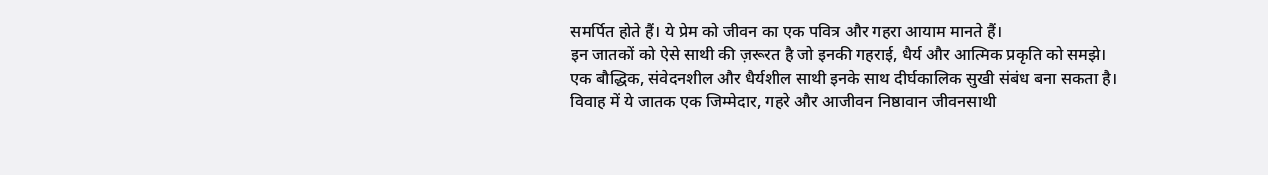समर्पित होते हैं। ये प्रेम को जीवन का एक पवित्र और गहरा आयाम मानते हैं।
इन जातकों को ऐसे साथी की ज़रूरत है जो इनकी गहराई, धैर्य और आत्मिक प्रकृति को समझे। एक बौद्धिक, संवेदनशील और धैर्यशील साथी इनके साथ दीर्घकालिक सुखी संबंध बना सकता है।
विवाह में ये जातक एक जिम्मेदार, गहरे और आजीवन निष्ठावान जीवनसाथी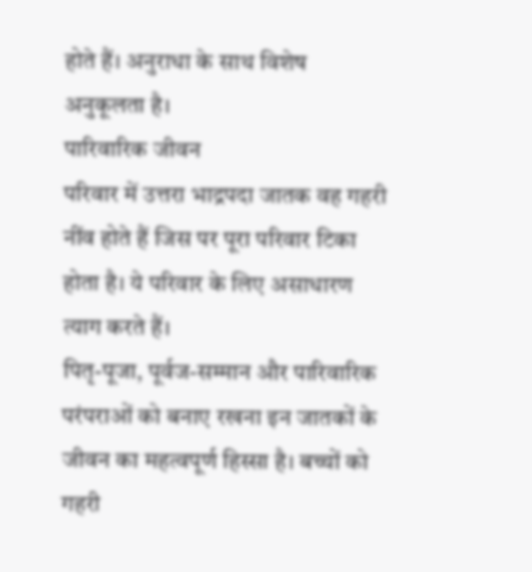होते हैं। अनुराधा के साथ विशेष अनुकूलता है।
पारिवारिक जीवन
परिवार में उत्तरा भाद्रपदा जातक वह गहरी नींव होते हैं जिस पर पूरा परिवार टिका होता है। ये परिवार के लिए असाधारण त्याग करते हैं।
पितृ-पूजा, पूर्वज-सम्मान और पारिवारिक परंपराओं को बनाए रखना इन जातकों के जीवन का महत्वपूर्ण हिस्सा है। बच्चों को गहरी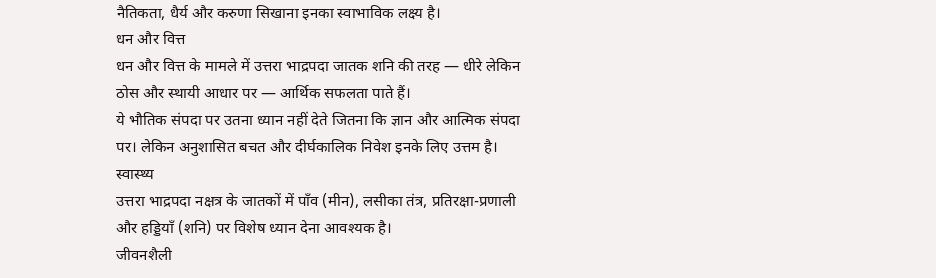नैतिकता, धैर्य और करुणा सिखाना इनका स्वाभाविक लक्ष्य है।
धन और वित्त
धन और वित्त के मामले में उत्तरा भाद्रपदा जातक शनि की तरह — धीरे लेकिन ठोस और स्थायी आधार पर — आर्थिक सफलता पाते हैं।
ये भौतिक संपदा पर उतना ध्यान नहीं देते जितना कि ज्ञान और आत्मिक संपदा पर। लेकिन अनुशासित बचत और दीर्घकालिक निवेश इनके लिए उत्तम है।
स्वास्थ्य
उत्तरा भाद्रपदा नक्षत्र के जातकों में पाँव (मीन), लसीका तंत्र, प्रतिरक्षा-प्रणाली और हड्डियाँ (शनि) पर विशेष ध्यान देना आवश्यक है।
जीवनशैली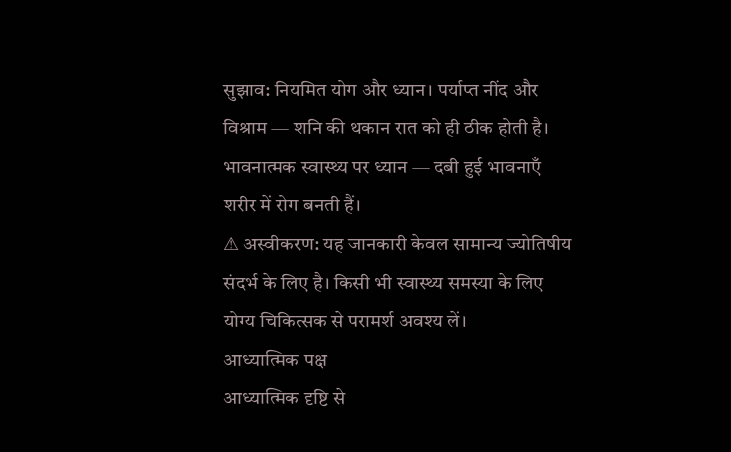सुझाव: नियमित योग और ध्यान। पर्याप्त नींद और विश्राम — शनि की थकान रात को ही ठीक होती है। भावनात्मक स्वास्थ्य पर ध्यान — दबी हुई भावनाएँ शरीर में रोग बनती हैं।
⚠ अस्वीकरण: यह जानकारी केवल सामान्य ज्योतिषीय संदर्भ के लिए है। किसी भी स्वास्थ्य समस्या के लिए योग्य चिकित्सक से परामर्श अवश्य लें।
आध्यात्मिक पक्ष
आध्यात्मिक दृष्टि से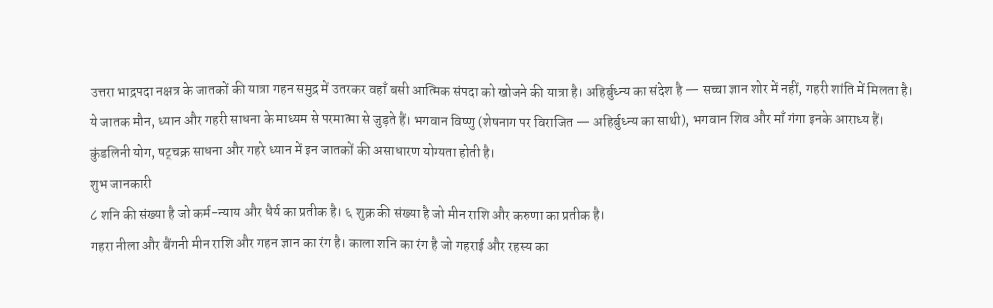उत्तरा भाद्रपदा नक्षत्र के जातकों की यात्रा गहन समुद्र में उतरकर वहाँ बसी आत्मिक संपदा को खोजने की यात्रा है। अहिर्बुध्न्य का संदेश है — सच्चा ज्ञान शोर में नहीं, गहरी शांति में मिलता है।
ये जातक मौन, ध्यान और गहरी साधना के माध्यम से परमात्मा से जुड़ते हैं। भगवान विष्णु (शेषनाग पर विराजित — अहिर्बुध्न्य का साथी), भगवान शिव और माँ गंगा इनके आराध्य हैं।
कुंडलिनी योग, षट्चक्र साधना और गहरे ध्यान में इन जातकों की असाधारण योग्यता होती है।
शुभ जानकारी
८ शनि की संख्या है जो कर्म-न्याय और धैर्य का प्रतीक है। ६ शुक्र की संख्या है जो मीन राशि और करुणा का प्रतीक है।
गहरा नीला और बैंगनी मीन राशि और गहन ज्ञान का रंग है। काला शनि का रंग है जो गहराई और रहस्य का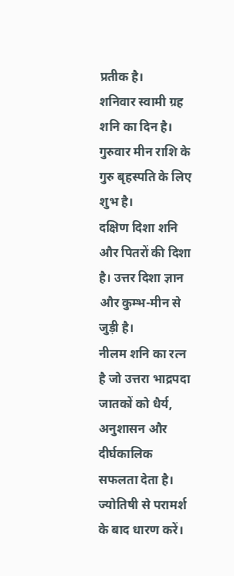प्रतीक है।
शनिवार स्वामी ग्रह शनि का दिन है। गुरुवार मीन राशि के गुरु बृहस्पति के लिए शुभ है।
दक्षिण दिशा शनि और पितरों की दिशा है। उत्तर दिशा ज्ञान और कुम्भ-मीन से जुड़ी है।
नीलम शनि का रत्न है जो उत्तरा भाद्रपदा जातकों को धैर्य, अनुशासन और दीर्घकालिक सफलता देता है। ज्योतिषी से परामर्श के बाद धारण करें।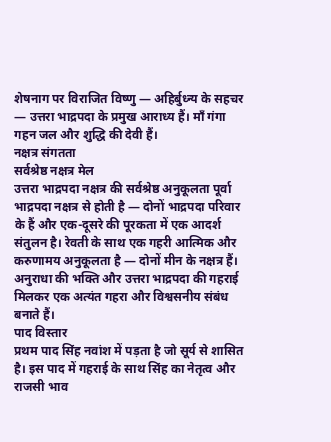शेषनाग पर विराजित विष्णु — अहिर्बुध्न्य के सहचर — उत्तरा भाद्रपदा के प्रमुख आराध्य हैं। माँ गंगा गहन जल और शुद्धि की देवी हैं।
नक्षत्र संगतता
सर्वश्रेष्ठ नक्षत्र मेल
उत्तरा भाद्रपदा नक्षत्र की सर्वश्रेष्ठ अनुकूलता पूर्वा भाद्रपदा नक्षत्र से होती है — दोनों भाद्रपदा परिवार के हैं और एक-दूसरे की पूरकता में एक आदर्श संतुलन है। रेवती के साथ एक गहरी आत्मिक और करुणामय अनुकूलता है — दोनों मीन के नक्षत्र हैं। अनुराधा की भक्ति और उत्तरा भाद्रपदा की गहराई मिलकर एक अत्यंत गहरा और विश्वसनीय संबंध बनाते हैं।
पाद विस्तार
प्रथम पाद सिंह नवांश में पड़ता है जो सूर्य से शासित है। इस पाद में गहराई के साथ सिंह का नेतृत्व और राजसी भाव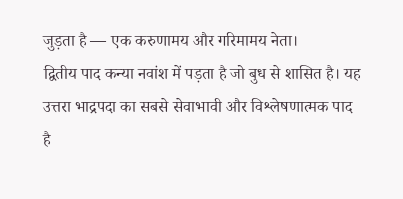जुड़ता है — एक करुणामय और गरिमामय नेता।
द्वितीय पाद कन्या नवांश में पड़ता है जो बुध से शासित है। यह उत्तरा भाद्रपदा का सबसे सेवाभावी और विश्लेषणात्मक पाद है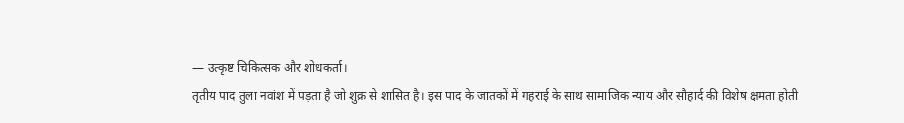— उत्कृष्ट चिकित्सक और शोधकर्ता।
तृतीय पाद तुला नवांश में पड़ता है जो शुक्र से शासित है। इस पाद के जातकों में गहराई के साथ सामाजिक न्याय और सौहार्द की विशेष क्षमता होती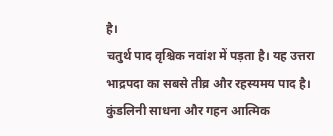है।
चतुर्थ पाद वृश्चिक नवांश में पड़ता है। यह उत्तरा भाद्रपदा का सबसे तीव्र और रहस्यमय पाद है। कुंडलिनी साधना और गहन आत्मिक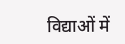विद्याओं में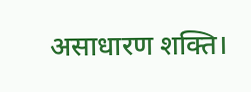असाधारण शक्ति।